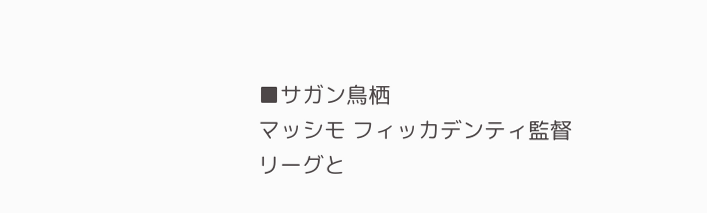■サガン鳥栖
マッシモ フィッカデンティ監督
リーグと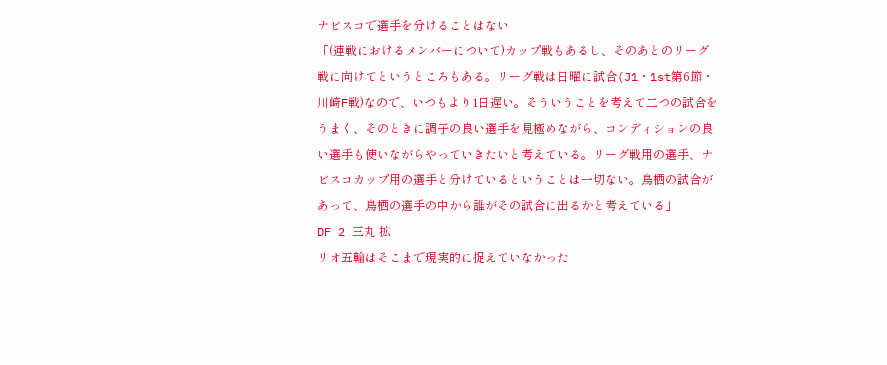ナビスコで選手を分けることはない
「(連戦におけるメンバーについて)カップ戦もあるし、そのあとのリーグ戦に向けてというところもある。リーグ戦は日曜に試合(J1・1st第6節・川崎F戦)なので、いつもより1日遅い。そういうことを考えて二つの試合をうまく、そのときに調子の良い選手を見極めながら、コンディションの良い選手も使いながらやっていきたいと考えている。リーグ戦用の選手、ナビスコカップ用の選手と分けているということは一切ない。鳥栖の試合があって、鳥栖の選手の中から誰がその試合に出るかと考えている」
DF 2 三丸 拡
リオ五輪はそこまで現実的に捉えていなかった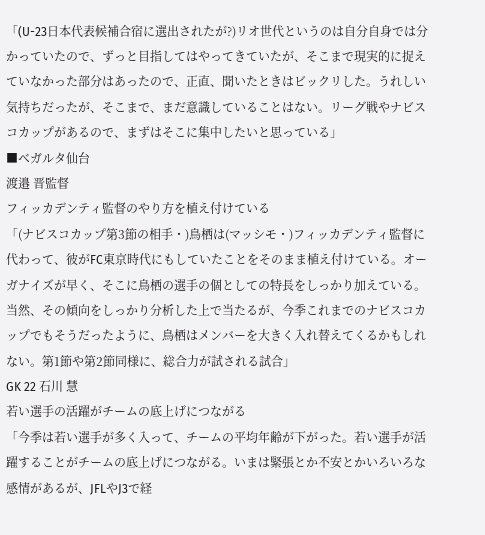「(U-23日本代表候補合宿に選出されたが?)リオ世代というのは自分自身では分かっていたので、ずっと目指してはやってきていたが、そこまで現実的に捉えていなかった部分はあったので、正直、聞いたときはビックリした。うれしい気持ちだったが、そこまで、まだ意識していることはない。リーグ戦やナビスコカップがあるので、まずはそこに集中したいと思っている」
■ベガルタ仙台
渡邉 晋監督
フィッカデンティ監督のやり方を植え付けている
「(ナビスコカップ第3節の相手・)鳥栖は(マッシモ・)フィッカデンティ監督に代わって、彼がFC東京時代にもしていたことをそのまま植え付けている。オーガナイズが早く、そこに鳥栖の選手の個としての特長をしっかり加えている。当然、その傾向をしっかり分析した上で当たるが、今季これまでのナビスコカップでもそうだったように、鳥栖はメンバーを大きく入れ替えてくるかもしれない。第1節や第2節同様に、総合力が試される試合」
GK 22 石川 慧
若い選手の活躍がチームの底上げにつながる
「今季は若い選手が多く入って、チームの平均年齢が下がった。若い選手が活躍することがチームの底上げにつながる。いまは緊張とか不安とかいろいろな感情があるが、JFLやJ3で経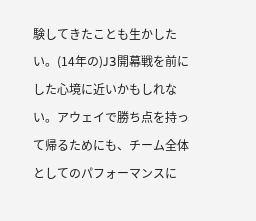験してきたことも生かしたい。(14年の)J3開幕戦を前にした心境に近いかもしれない。アウェイで勝ち点を持って帰るためにも、チーム全体としてのパフォーマンスに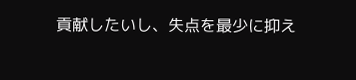貢献したいし、失点を最少に抑え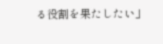る役割を果たしたい」